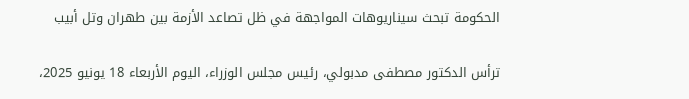الحكومة تبحث سيناريوهات المواجهة في ظل تصاعد الأزمة بين طهران وتل أبيب

ترأس الدكتور مصطفى مدبولي، رئيس مجلس الوزراء، اليوم الأربعاء 18 يونيو 2025،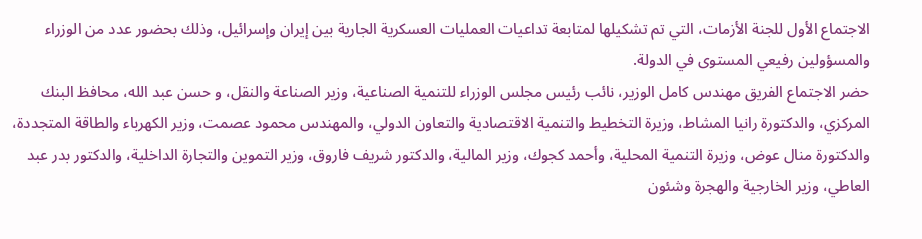الاجتماع الأول للجنة الأزمات، التي تم تشكيلها لمتابعة تداعيات العمليات العسكرية الجارية بين إيران وإسرائيل، وذلك بحضور عدد من الوزراء والمسؤولين رفيعي المستوى في الدولة.
حضر الاجتماع الفريق مهندس كامل الوزير، نائب رئيس مجلس الوزراء للتنمية الصناعية، وزير الصناعة والنقل، و حسن عبد الله، محافظ البنك المركزي، والدكتورة رانيا المشاط، وزيرة التخطيط والتنمية الاقتصادية والتعاون الدولي، والمهندس محمود عصمت، وزير الكهرباء والطاقة المتجددة، والدكتورة منال عوض، وزيرة التنمية المحلية، وأحمد كجوك، وزير المالية، والدكتور شريف فاروق، وزير التموين والتجارة الداخلية، والدكتور بدر عبد العاطي، وزير الخارجية والهجرة وشئون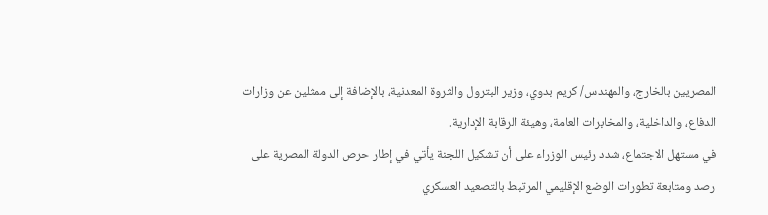المصريين بالخارج، والمهندس/ كريم بدوي، وزير البترول والثروة المعدنية، بالإضافة إلى ممثلين عن وزارات الدفاع، والداخلية، والمخابرات العامة، وهيئة الرقابة الإدارية.
في مستهل الاجتماع، شدد رئيس الوزراء على أن تشكيل اللجنة يأتي في إطار حرص الدولة المصرية على رصد ومتابعة تطورات الوضع الإقليمي المرتبط بالتصعيد العسكري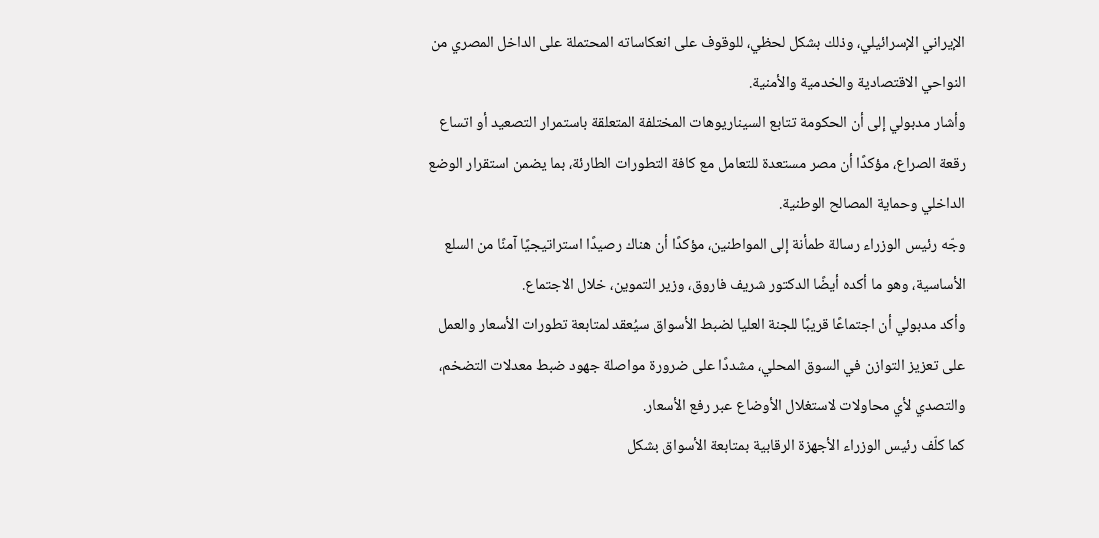الإيراني الإسرائيلي، وذلك بشكل لحظي، للوقوف على انعكاساته المحتملة على الداخل المصري من النواحي الاقتصادية والخدمية والأمنية.
وأشار مدبولي إلى أن الحكومة تتابع السيناريوهات المختلفة المتعلقة باستمرار التصعيد أو اتساع رقعة الصراع، مؤكدًا أن مصر مستعدة للتعامل مع كافة التطورات الطارئة، بما يضمن استقرار الوضع الداخلي وحماية المصالح الوطنية.
وجّه رئيس الوزراء رسالة طمأنة إلى المواطنين، مؤكدًا أن هناك رصيدًا استراتيجيًا آمنًا من السلع الأساسية، وهو ما أكده أيضًا الدكتور شريف فاروق، وزير التموين، خلال الاجتماع.
وأكد مدبولي أن اجتماعًا قريبًا للجنة العليا لضبط الأسواق سيُعقد لمتابعة تطورات الأسعار والعمل على تعزيز التوازن في السوق المحلي، مشددًا على ضرورة مواصلة جهود ضبط معدلات التضخم، والتصدي لأي محاولات لاستغلال الأوضاع عبر رفع الأسعار.
كما كلّف رئيس الوزراء الأجهزة الرقابية بمتابعة الأسواق بشكل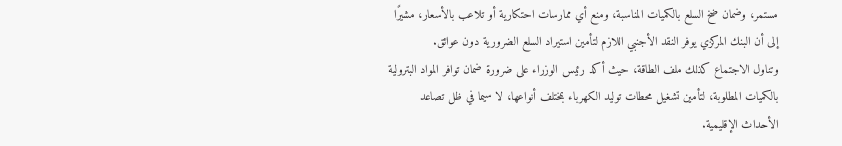مستمر، وضمان ضخ السلع بالكميات المناسبة، ومنع أي ممارسات احتكارية أو تلاعب بالأسعار، مشيرًا إلى أن البنك المركزي يوفر النقد الأجنبي اللازم لتأمين استيراد السلع الضرورية دون عوائق.
وتناول الاجتماع كذلك ملف الطاقة، حيث أكد رئيس الوزراء على ضرورة ضمان توافر المواد البترولية بالكميات المطلوبة، لتأمين تشغيل محطات توليد الكهرباء بمختلف أنواعها، لا سيما في ظل تصاعد الأحداث الإقليمية.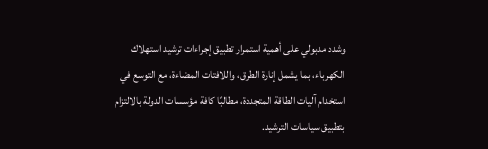وشدد مدبولي على أهمية استمرار تطبيق إجراءات ترشيد استهلاك الكهرباء، بما يشمل إنارة الطرق، واللافتات المضاءة، مع التوسع في استخدام آليات الطاقة المتجددة، مطالبًا كافة مؤسسات الدولة بالالتزام بتطبيق سياسات الترشيد.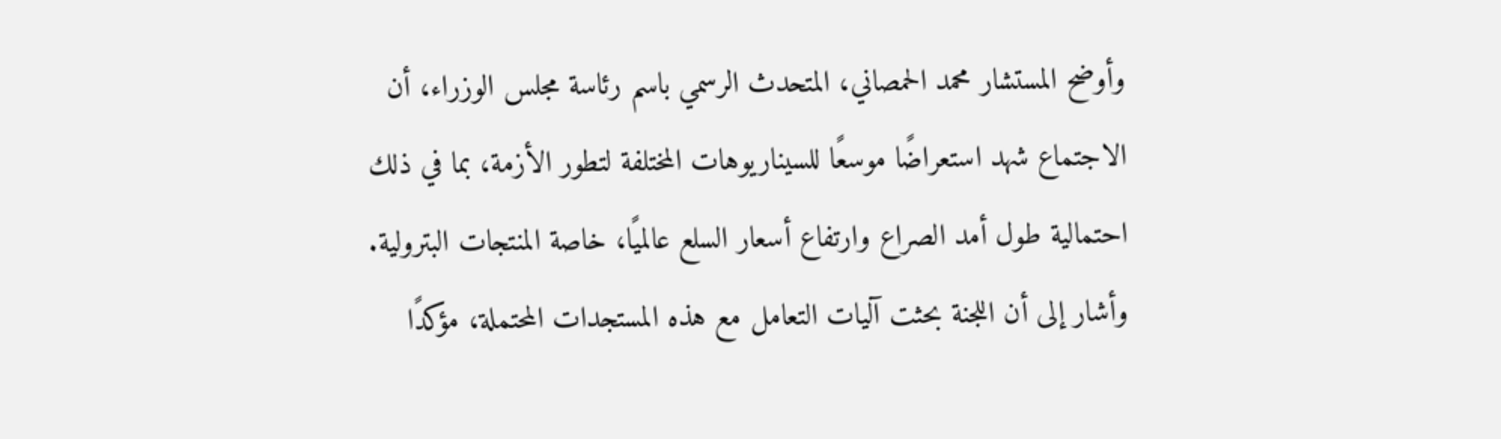وأوضح المستشار محمد الحمصاني، المتحدث الرسمي باسم رئاسة مجلس الوزراء، أن الاجتماع شهد استعراضًا موسعًا للسيناريوهات المختلفة لتطور الأزمة، بما في ذلك احتمالية طول أمد الصراع وارتفاع أسعار السلع عالميًا، خاصة المنتجات البترولية.
وأشار إلى أن اللجنة بحثت آليات التعامل مع هذه المستجدات المحتملة، مؤكدًا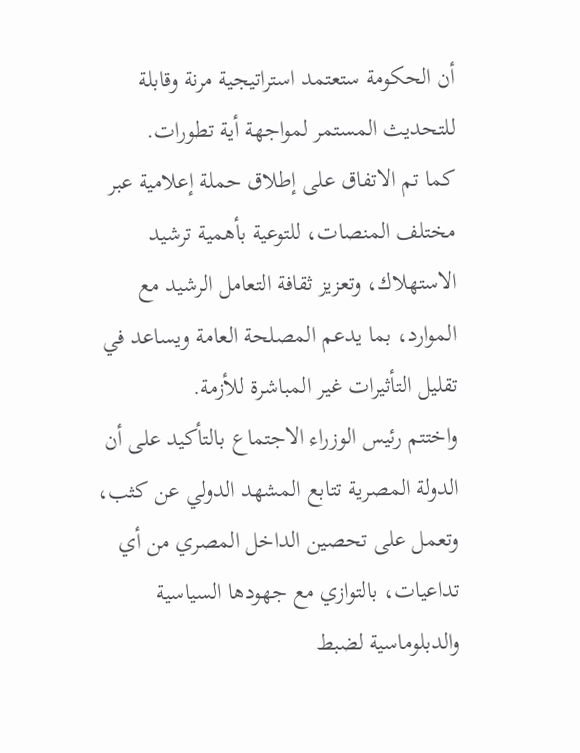أن الحكومة ستعتمد استراتيجية مرنة وقابلة للتحديث المستمر لمواجهة أية تطورات.
كما تم الاتفاق على إطلاق حملة إعلامية عبر مختلف المنصات، للتوعية بأهمية ترشيد الاستهلاك، وتعزيز ثقافة التعامل الرشيد مع الموارد، بما يدعم المصلحة العامة ويساعد في تقليل التأثيرات غير المباشرة للأزمة.
واختتم رئيس الوزراء الاجتماع بالتأكيد على أن الدولة المصرية تتابع المشهد الدولي عن كثب، وتعمل على تحصين الداخل المصري من أي تداعيات، بالتوازي مع جهودها السياسية والدبلوماسية لضبط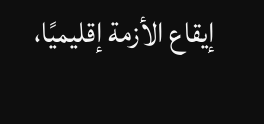إيقاع الأزمة إقليميًا،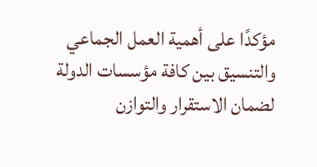مؤكدًا على أهمية العمل الجماعي والتنسيق بين كافة مؤسسات الدولة لضمان الاستقرار والتوازن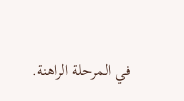في المرحلة الراهنة.